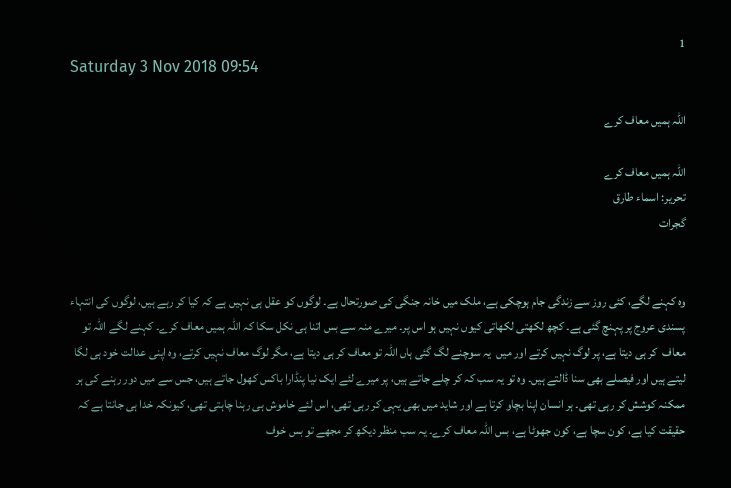1
Saturday 3 Nov 2018 09:54

اللہ ہمیں معاف کرے

اللہ ہمیں معاف کرے
تحریر: اسماء طارق
گجرات


وہ کہنے لگے، کئی روز سے زندگی جام ہوچکی ہے، ملک میں خانہ جنگی کی صورتحال ہے۔ لوگوں کو عقل ہی نہیں ہے کہ کیا کر رہے ہیں، لوگوں کی انتہاء پسندی عروج پر پہنچ گئی ہے۔ کچھ لکھتی لکھاتی کیوں نہیں ہو اس پر۔ میرے منہ سے بس اتنا ہی نکل سکا کہ اللہ ہمیں معاف کرے۔ کہنے لگے اللہ تو معاف  کر ہی دیتا ہے، پر لوگ نہیں کرتے اور میں  یہ سوچنے لگ گئی ہاں اللہ تو معاف کر ہی دیتا ہے، مگر لوگ معاف نہیں کرتے، وہ اپنی عدالت خود ہی لگا لیتے ہیں اور فیصلے بھی سنا ڈالتے ہیں۔ وہ تو یہ سب کہ کر چلے جاتے ہیں، پر میرے لئے ایک نیا پنڈارا باکس کھول جاتے ہیں، جس سے میں دور رہنے کی ہر ممکنہ کوشش کر رہی تھی۔ ہر انسان اپنا بچاو کرتا ہے اور شاید میں بھی یہی کر رہی تھی، اس لئے خاموش ہی رہنا چاہتی تھی، کیونکہ خدا ہی جانتا ہے کہ حقیقت کیا ہے، کون سچا ہے، کون جھوٹا ہے، بس اللہ معاف کرے۔ یہ سب منظر دیکھ کر مجھے تو بس خوف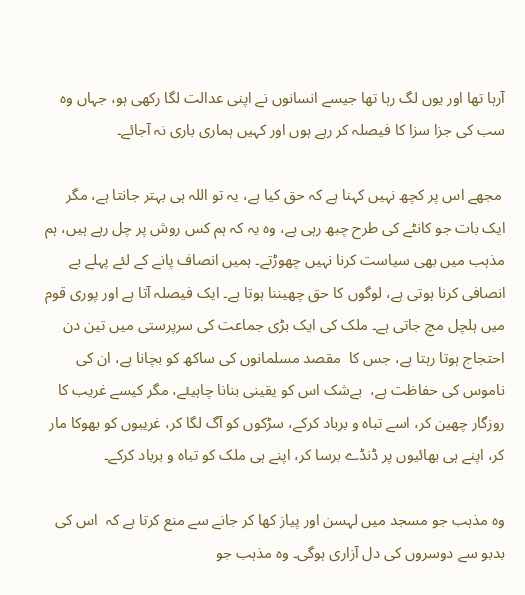آرہا تھا اور یوں لگ رہا تھا جیسے انسانوں نے اپنی عدالت لگا رکھی ہو، جہاں وہ سب کی جزا سزا کا فیصلہ کر رہے ہوں اور کہیں ہماری باری نہ آجائے۔

 مجھے اس پر کچھ نہیں کہنا ہے کہ حق کیا ہے، یہ تو اللہ ہی بہتر جانتا ہے، مگر ایک بات جو کانٹے کی طرح چبھ رہی ہے، وہ یہ کہ ہم کس روش پر چل رہے ہیں، ہم مذہب میں بھی سیاست کرنا نہیں چھوڑتے۔ ہمیں انصاف پانے کے لئے پہلے بے انصافی کرنا ہوتی ہے، لوگوں کا حق چھیننا ہوتا ہے۔ ایک فیصلہ آتا ہے اور پوری قوم میں ہلچل مچ جاتی ہے۔ ملک کی ایک بڑی جماعت کی سرپرستی میں تین دن احتجاج ہوتا رہتا ہے، جس کا  مقصد مسلمانوں کی ساکھ کو بچانا ہے، ان کی ناموس کی حفاظت ہے،  بےشک اس کو یقینی بنانا چاہیئے، مگر کیسے غریب کا روزگار چھین کر، اسے تباہ و برباد کرکے، سڑکوں کو آگ لگا کر، غریبوں کو بھوکا مار کر، اپنے ہی بھائیوں پر ڈنڈے برسا کر، اپنے ہی ملک کو تباہ و برباد کرکے۔

وہ مذہب جو مسجد میں لہسن اور پیاز کھا کر جانے سے منع کرتا ہے کہ  اس کی بدبو سے دوسروں کی دل آزاری ہوگی۔ وہ مذہب جو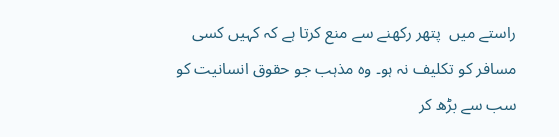راستے میں  پتھر رکھنے سے منع کرتا ہے کہ کہیں کسی مسافر کو تکلیف نہ ہو۔ وہ مذہب جو حقوق انسانیت کو سب سے بڑھ کر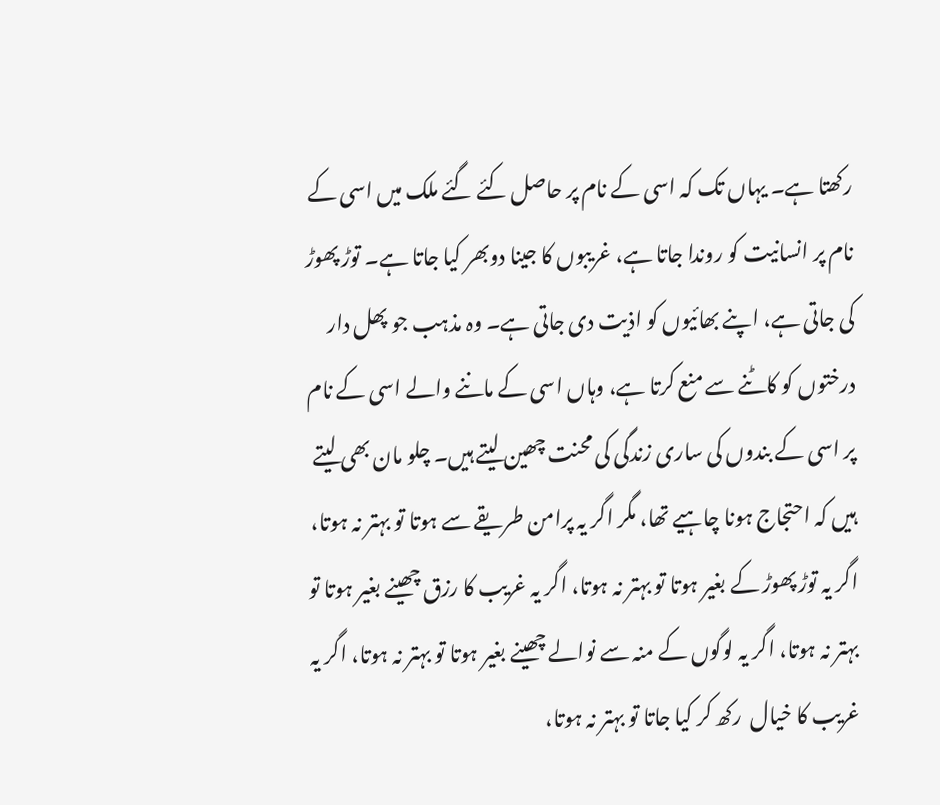رکھتا ہے۔ یہاں تک کہ اسی کے نام پر حاصل کئے گئے ملک میں اسی کے نام پر انسانیت کو روندا جاتا ہے، غریبوں کا جینا دوبھر کیا جاتا ہے۔ توڑ پھوڑ کی جاتی ہے، اپنے بھائیوں کو اذیت دی جاتی ہے۔ وہ مذہب جو پھل دار درختوں کو کاٹنے سے منع کرتا ہے، وہاں اسی کے ماننے والے اسی کے نام پر اسی کے بندوں کی ساری زندگی کی محنت چھین لیتے ہیں۔ چلو مان بھی لیتے ہیں کہ احتجاج ہونا چاہیے تھا، مگر اگر یہ پرامن طریقے سے ہوتا تو بہتر نہ ہوتا، اگر یہ توڑ پھوڑ کے بغیر ہوتا تو بہتر نہ ہوتا، اگر یہ غریب کا رزق چھینے بغیر ہوتا تو بہتر نہ ہوتا، اگر یہ لوگوں کے منہ سے نوالے چھینے بغیر ہوتا تو بہتر نہ ہوتا، اگر یہ غریب کا خیال  رکھ کر کیا جاتا تو بہتر نہ ہوتا،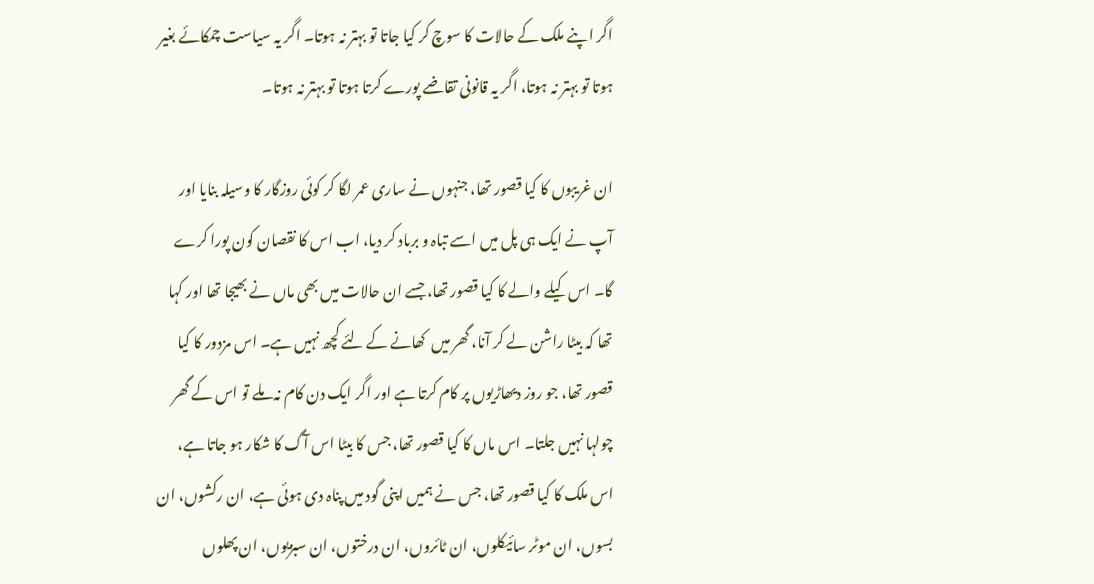اگر اپنے ملک کے حالات کا سوچ کر کیا جاتا تو بہتر نہ ہوتا۔ اگر یہ سیاست چمکائے بغیر ہوتا تو بہتر نہ ہوتا، اگر یہ قانونی تقاضے پورے کرتا ہوتا تو بہتر نہ ہوتا۔

ان غریبوں کا کیا قصور تھا، جنہوں نے ساری عمر لگا کر کوئی روزگار کا وسیلہ بنایا اور آپ نے ایک ہی پل میں اسے تباہ و برباد کر دیا، اب اس کا نقصان کون پورا کرے گا۔ اس کیلے والے کا کیا قصور تھا، جسے ان حالات میں بھی ماں نے بھیجا تھا اور کہا تھا کہ بیٹا راشن لے کر آنا، گھر میں  کھانے کے لئے کچھ نہیں ہے۔ اس مزدور کا کیا قصور تھا، جو روز دیھاڑیوں پر کام کرتا ہے اور اگر ایک دن کام نہ ملے تو اس کے گھر چولہا نہیں جلتا۔ اس ماں کا کیا قصور تھا، جس کا بیٹا اس آگ کا شکار ہو جاتا ہے، اس ملک کا کیا قصور تھا، جس نے ہمیں اپنی گود میں پناہ دی ہوئی ہے، ان رکشوں، ان بسوں، ان موٹر سائیکلوں، ان ٹائروں، ان درختوں، ان سبزیوں، ان پھلوں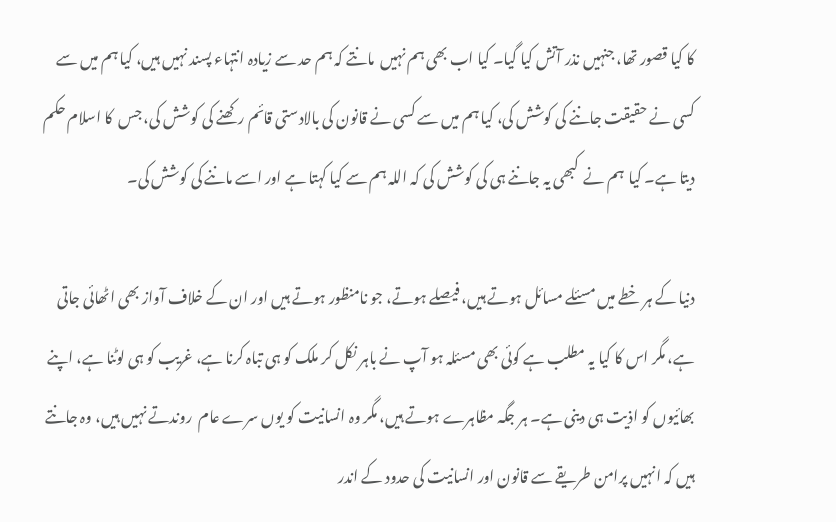کا کیا قصور تھا، جنہیں نذر آتش کیا گیا۔ کیا اب بھی ہم نہیں  مانتے کہ ہم حد سے زیادہ انتہاء پسند نہیں ہیں، کیا ہم میں سے کسی نے حقیقت جاننے کی کوشش کی، کیا ہم میں سے کسی نے قانون کی بالادستی قائم رکھنے کی کوشش کی، جس  کا اسلام حکم دیتا ہے۔ کیا  ہم نے  کبھی یہ جاننے ہی کی کوشش کی کہ اللہ ہم سے کیا کہتا ہے اور اسے ماننے کی کوشش کی۔

دنیا کے ہر خطے میں مسئلے مسائل ہوتے ہیں، فیصلے ہوتے، جو نامنظور ہوتے ہیں اور ان کے خلاف آواز بھی اٹھائی جاتی ہے، مگر اس کا کیا یہ مطلب ہے کوئی بھی مسئلہ ہو آپ نے باہر نکل کر ملک کو ہی تباہ کرنا ہے، غریب کو ہی لوٹنا ہے، اپنے بھائیوں کو اذیت ہی دینی ہے۔ ہر جگہ مظاہرے ہوتے ہیں، مگر وہ انسانیت کو یوں سرے عام  روندتے نہیں ہیں، وہ جانتے ہیں کہ انہیں پرامن طریقے سے قانون اور انسانیت کی حدود کے اندر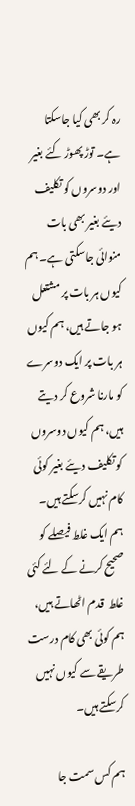رہ کر بھی کیا جاسکتا ہے۔ توڑ پھوڑ کئے بغیر اور دوسروں کو تکلیف دیئے بغیر بھی بات منوائی جاسکتی ہے۔ ہم کیوں ہر بات پر مشتعل ہو جاتے ہیں، ہم کیوں ہر بات پر ایک دوسرے کو مارنا شروع کر دیتے ہیں، ہم کیوں دوسروں کو تکلیف دیئے بغیر کوئی کام نہیں کرسکتے ہیں۔ ہم ایک غلط فیصلے کو صحیح کرنے کے لئے کئی غلط  قدم اٹھاتے ہیں، ہم کوئی بھی کام درست طریقے سے کیوں نہیں کرسکتے ہیں۔

ہم کس سمت جا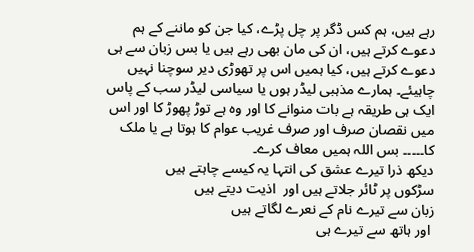رہے ہیں، ہم کس ڈگر پر چل پڑے، کیا جن کو ماننے کے ہم دعوے کرتے ہیں، ان کی مان بھی رہے ہیں یا بس زبان سے ہی دعوے کرتے ہیں، کیا ہمیں اس پر تھوڑی دیر سوچنا نہیں چاہیئے۔ ہمارے مذہبی لیڈر ہوں یا سیاسی لیڈر سب کے پاس ایک ہی طریقہ ہے بات منوانے کا اور وہ ہے توڑ پھوڑ کا اور اس میں نقصان صرف اور صرف غریب عوام کا ہوتا ہے یا ملک کا۔۔۔۔۔ بس اللہ ہمیں معاف کرے۔
دیکھ ذرا تیرے عشق کی انتہا یہ کیسے چاہتے ہیں
سڑکوں پر ٹائر جلاتے ہیں اور  اذیت دیتے ہیں
زبان سے تیرے نام کے نعرے لگاتے ہیں
 اور ہاتھ سے تیرے ہی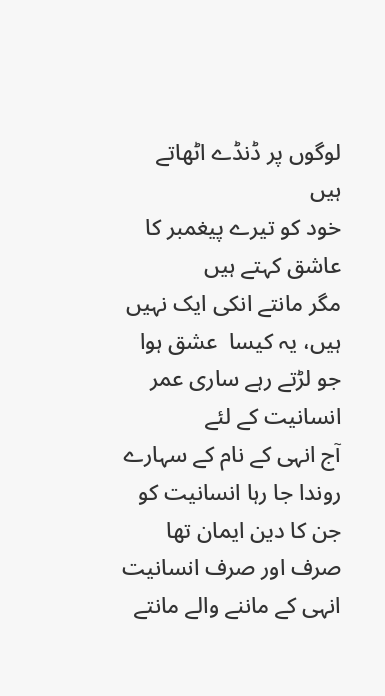لوگوں پر ڈنڈے اٹھاتے ہیں
خود کو تیرے پیغمبر کا عاشق کہتے ہیں
مگر مانتے انکی ایک نہیں ہیں، یہ کیسا  عشق ہوا
جو لڑتے رہے ساری عمر انسانیت کے لئے
آج انہی کے نام کے سہارے روندا جا رہا انسانیت کو
جن کا دین ایمان تھا صرف اور صرف انسانیت
انہی کے ماننے والے مانتے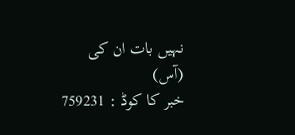نہیں بات ان کی
(آس)
خبر کا کوڈ : 759231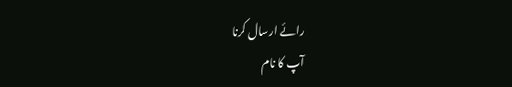رائے ارسال کرنا
آپ کا نام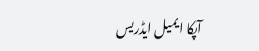آپکا ایمیل ایڈریس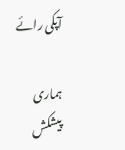آپکی رائے

ہماری پیشکش